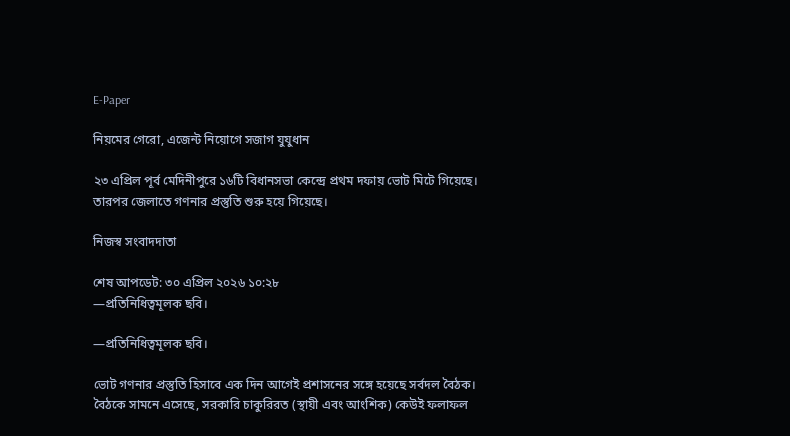E-Paper

নিয়মের গেরো, এজেন্ট নিয়োগে সজাগ যুযুধান

২৩ এপ্রিল পূর্ব মেদিনীপুরে ১৬টি বিধানসভা কেন্দ্রে প্রথম দফায় ভোট মিটে গিয়েছে। তারপর জেলাতে গণনার প্রস্তুতি শুরু হয়ে গিয়েছে।

নিজস্ব সংবাদদাতা

শেষ আপডেট: ৩০ এপ্রিল ২০২৬ ১০:২৮
—প্রতিনিধিত্বমূলক ছবি।

—প্রতিনিধিত্বমূলক ছবি।

ভোট গণনার প্রস্তুতি হিসাবে এক দিন আগেই প্রশাসনের সঙ্গে হয়েছে সর্বদল বৈঠক। বৈঠকে সামনে এসেছে, সরকারি চাকুরিরত (স্থায়ী এবং আংশিক) কেউই ফলাফল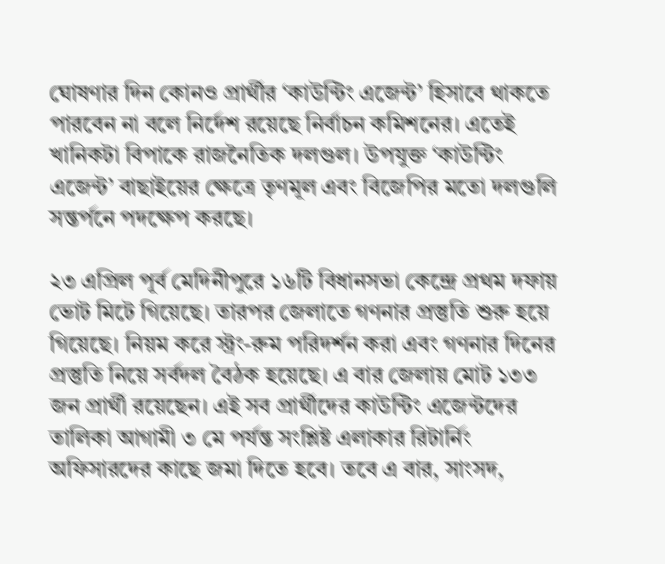ঘোষণার দিন কোনও প্রার্থীর ‘কাউন্টিং এজেন্ট’ হিসাবে থাকতে পারবেন না বলে নির্দেশ রয়েছে নির্বাচন কমিশনের। এতেই খানিকটা বিপাকে রাজনৈতিক দলগুল। উপযুক্ত ‘কাউন্টিং এজেন্ট’ বাছাইয়ের ক্ষেত্রে তৃণমূল এবং বিজেপির মতো দলগুলি সন্তর্পনে পদক্ষেপ করছে।

২৩ এপ্রিল পূর্ব মেদিনীপুরে ১৬টি বিধানসভা কেন্দ্রে প্রথম দফায় ভোট মিটে গিয়েছে। তারপর জেলাতে গণনার প্রস্তুতি শুরু হয়ে গিয়েছে। নিয়ম করে স্ট্রং-রুম পরিদর্শন করা এবং গণনার দিনের প্রস্তুতি নিয়ে সর্বদল বৈঠক হয়েছে। এ বার জেলায় মোট ১৩৩ জন প্রার্থী রয়েছেন। এই সব প্রার্থীদের কাউন্টিং এজেন্টদের তালিকা আগামী ৩ মে পর্যন্ত সংশ্লিষ্ট এলাকার রিটার্নিং অফিসারদের কাছে জমা দিতে হবে। তবে এ বার, সাংসদ,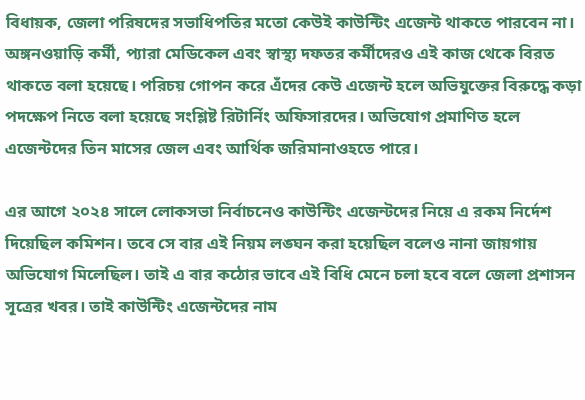বিধায়ক, জেলা পরিষদের সভাধিপতির মতো কেউই কাউন্টিং এজেন্ট থাকতে পারবেন না। অঙ্গনওয়াড়ি কর্মী, প্যারা মেডিকেল এবং স্বাস্থ্য দফতর কর্মীদেরও এই কাজ থেকে বিরত থাকতে বলা হয়েছে। পরিচয় গোপন করে এঁদের কেউ এজেন্ট হলে অভিযুক্তের বিরুদ্ধে কড়া পদক্ষেপ নিতে বলা হয়েছে সংশ্লিষ্ট রিটার্নিং অফিসারদের। অভিযোগ প্রমাণিত হলে এজেন্টদের তিন মাসের জেল এবং আর্থিক জরিমানাওহতে পারে।

এর আগে ২০২৪ সালে লোকসভা নির্বাচনেও কাউন্টিং এজেন্টদের নিয়ে এ রকম নির্দেশ দিয়েছিল কমিশন। তবে সে বার এই নিয়ম লঙ্ঘন করা হয়েছিল বলেও নানা জায়গায় অভিযোগ মিলেছিল। তাই এ বার কঠোর ভাবে এই বিধি মেনে চলা হবে বলে জেলা প্রশাসন সূত্রের খবর। তাই কাউন্টিং এজেন্টদের নাম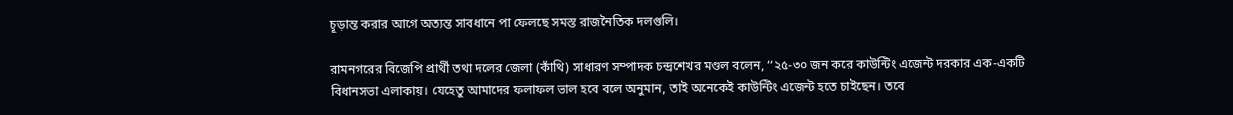চূড়ান্ত করার আগে অত্যন্ত সাবধানে পা ফেলছে সমস্ত রাজনৈতিক দলগুলি।

রামনগরের বিজেপি প্রার্থী তথা দলের জেলা (কাঁথি) সাধারণ সম্পাদক চন্দ্রশেখর মণ্ডল বলেন, ‘‘২৫-৩০ জন করে কাউন্টিং এজেন্ট দরকার এক-একটি বিধানসভা এলাকায়। যেহেতু আমাদের ফলাফল ভাল হবে বলে অনুমান, তাই অনেকেই কাউন্টিং এজেন্ট হতে চাইছেন। তবে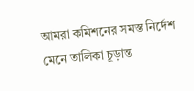আমরা কমিশনের সমস্ত নির্দেশ মেনে তালিকা চূড়ান্ত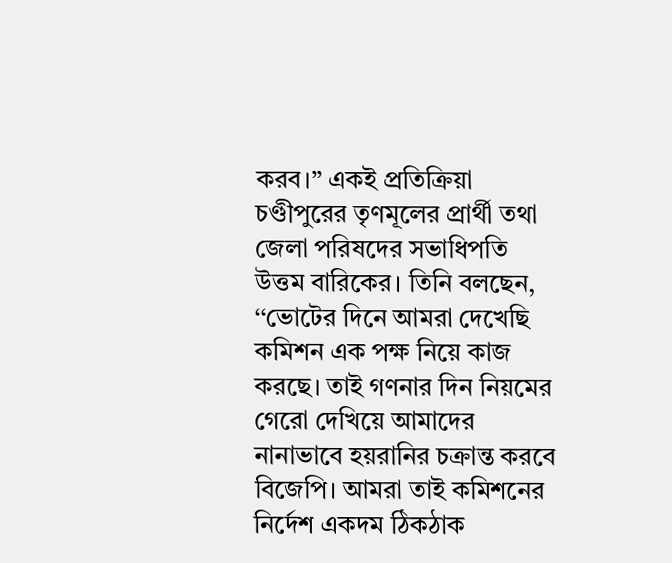করব।’’ একই প্রতিক্রিয়া চণ্ডীপুরের তৃণমূলের প্রার্থী তথা জেলা পরিষদের সভাধিপতি উত্তম বারিকের। তিনি বলছেন, ‘‘ভোটের দিনে আমরা দেখেছি কমিশন এক পক্ষ নিয়ে কাজ করছে। তাই গণনার দিন নিয়মের গেরো দেখিয়ে আমাদের নানাভাবে হয়রানির চক্রান্ত করবে বিজেপি। আমরা তাই কমিশনের নির্দেশ একদম ঠিকঠাক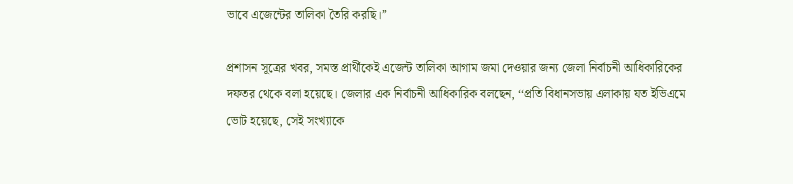ভাবে এজেন্টের তালিকা তৈরি করছি।’’

প্রশাসন সূত্রের খবর, সমস্ত প্রার্থীকেই এজেন্ট তালিকা আগাম জমা দেওয়ার জন্য জেলা নির্বাচনী আধিকারিকের দফতর থেকে বলা হয়েছে। জেলার এক নির্বাচনী আধিকারিক বলছেন, ‘‘প্রতি বিধানসভায় এলাকায় যত ইভিএমে ভোট হয়েছে, সেই সংখ্যাকে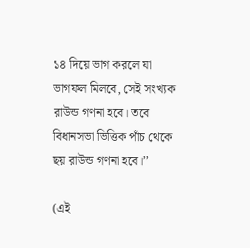১৪ দিয়ে ভাগ করলে যা ভাগফল মিলবে, সেই সংখ্যক রাউন্ড গণনা হবে। তবে বিধানসভা ভিত্তিক পাঁচ থেকে ছয় রাউন্ড গণনা হবে।’’

(এই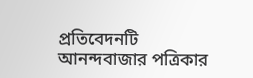প্রতিবেদনটি আনন্দবাজার পত্রিকার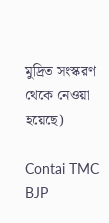মুদ্রিত সংস্করণ থেকে নেওয়া হয়েছে)

Contai TMC BJP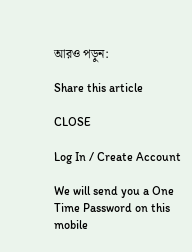আরও পড়ুন:

Share this article

CLOSE

Log In / Create Account

We will send you a One Time Password on this mobile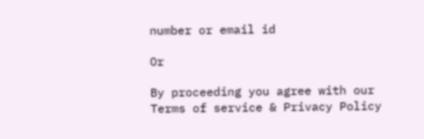number or email id

Or

By proceeding you agree with our Terms of service & Privacy Policy